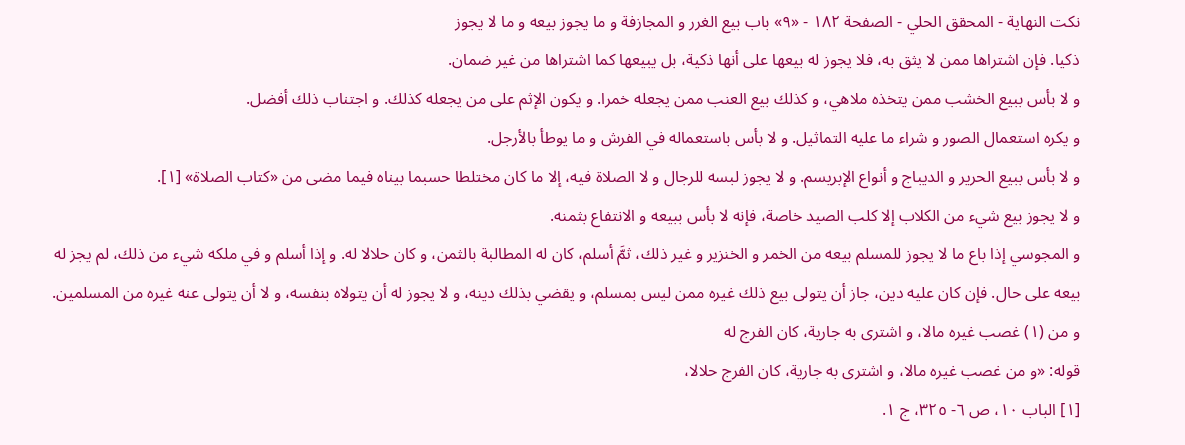نكت النهاية - المحقق الحلي - الصفحة ١٨٢ - «٩» باب بيع الغرر و المجازفة و ما يجوز بيعه و ما لا يجوز
ذكيا. فإن اشتراها ممن لا يثق به، فلا يجوز له بيعها على أنها ذكية، بل يبيعها كما اشتراها من غير ضمان.
و لا بأس ببيع الخشب ممن يتخذه ملاهي، و كذلك بيع العنب ممن يجعله خمرا. و يكون الإثم على من يجعله كذلك. و اجتناب ذلك أفضل.
و يكره استعمال الصور و شراء ما عليه التماثيل. و لا بأس باستعماله في الفرش و ما يوطأ بالأرجل.
و لا بأس ببيع الحرير و الديباج و أنواع الإبريسم. و لا يجوز لبسه للرجال و لا الصلاة فيه، إلا ما كان مختلطا حسبما بيناه فيما مضى من «كتاب الصلاة» [١].
و لا يجوز بيع شيء من الكلاب إلا كلب الصيد خاصة، فإنه لا بأس ببيعه و الانتفاع بثمنه.
و المجوسي إذا باع ما لا يجوز للمسلم بيعه من الخمر و الخنزير و غير ذلك، ثمَّ أسلم، كان له المطالبة بالثمن، و كان حلالا له. و إذا أسلم و في ملكه شيء من ذلك، لم يجز له بيعه على حال. فإن كان عليه دين، جاز أن يتولى بيع ذلك غيره ممن ليس بمسلم، و يقضي بذلك دينه، و لا يجوز له أن يتولاه بنفسه، و لا أن يتولى عنه غيره من المسلمين.
و من (١) غصب غيره مالا، و اشترى به جارية، كان الفرج له
قوله: «و من غصب غيره مالا، و اشترى به جارية، كان الفرج حلالا،
[١] الباب ١٠، ص ٦- ٣٢٥، ج ١.